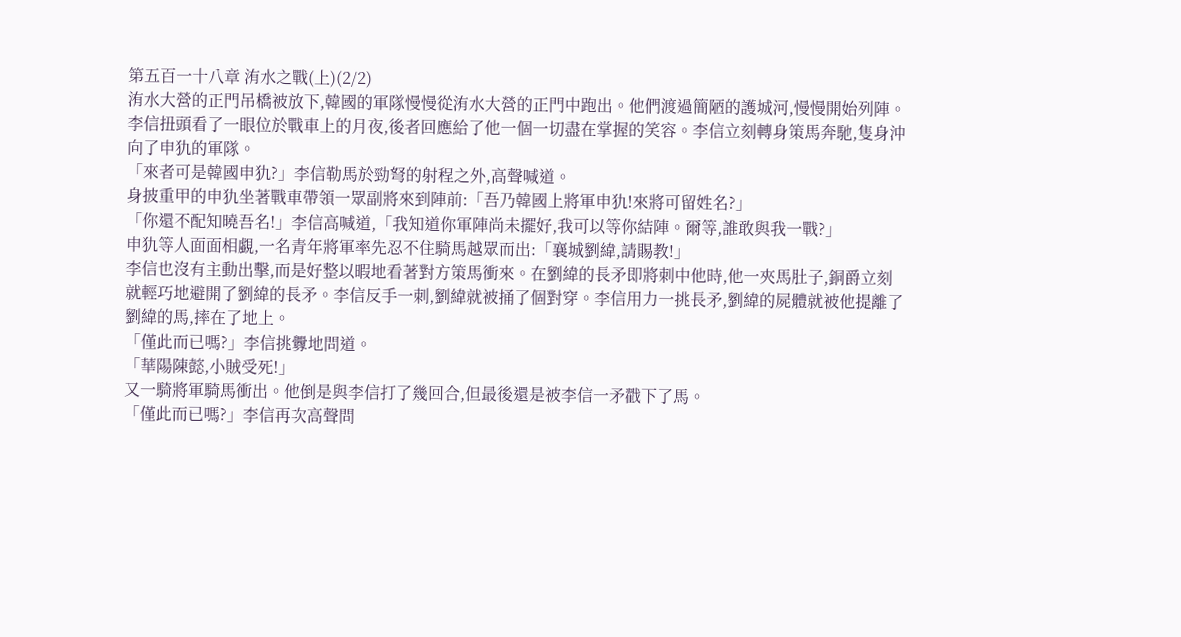第五百一十八章 洧水之戰(上)(2/2)
洧水大營的正門吊橋被放下,韓國的軍隊慢慢從洧水大營的正門中跑出。他們渡過簡陋的護城河,慢慢開始列陣。李信扭頭看了一眼位於戰車上的月夜,後者回應給了他一個一切盡在掌握的笑容。李信立刻轉身策馬奔馳,隻身沖向了申犰的軍隊。
「來者可是韓國申犰?」李信勒馬於勁弩的射程之外,高聲喊道。
身披重甲的申犰坐著戰車帶領一眾副將來到陣前:「吾乃韓國上將軍申犰!來將可留姓名?」
「你還不配知曉吾名!」李信高喊道,「我知道你軍陣尚未擺好,我可以等你結陣。爾等,誰敢與我一戰?」
申犰等人面面相覷,一名青年將軍率先忍不住騎馬越眾而出:「襄城劉緯,請賜教!」
李信也沒有主動出擊,而是好整以暇地看著對方策馬衝來。在劉緯的長矛即將刺中他時,他一夾馬肚子,銅爵立刻就輕巧地避開了劉緯的長矛。李信反手一刺,劉緯就被捅了個對穿。李信用力一挑長矛,劉緯的屍體就被他提離了劉緯的馬,摔在了地上。
「僅此而已嗎?」李信挑釁地問道。
「華陽陳懿,小賊受死!」
又一騎將軍騎馬衝出。他倒是與李信打了幾回合,但最後還是被李信一矛戳下了馬。
「僅此而已嗎?」李信再次高聲問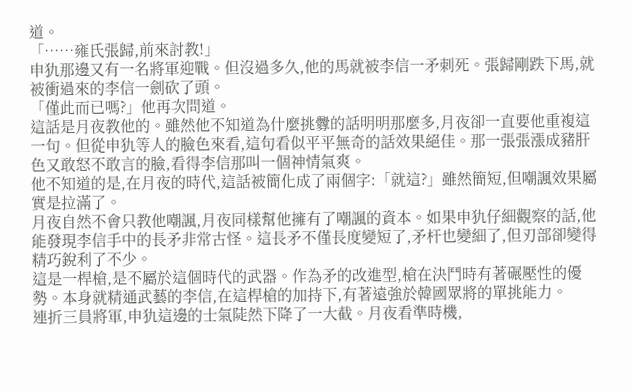道。
「……雍氏張歸,前來討教!」
申犰那邊又有一名將軍迎戰。但沒過多久,他的馬就被李信一矛刺死。張歸剛跌下馬,就被衝過來的李信一劍砍了頭。
「僅此而已嗎?」他再次問道。
這話是月夜教他的。雖然他不知道為什麼挑釁的話明明那麼多,月夜卻一直要他重複這一句。但從申犰等人的臉色來看,這句看似平平無奇的話效果絕佳。那一張張漲成豬肝色又敢怒不敢言的臉,看得李信那叫一個神情氣爽。
他不知道的是,在月夜的時代,這話被簡化成了兩個字:「就這?」雖然簡短,但嘲諷效果屬實是拉滿了。
月夜自然不會只教他嘲諷,月夜同樣幫他擁有了嘲諷的資本。如果申犰仔細觀察的話,他能發現李信手中的長矛非常古怪。這長矛不僅長度變短了,矛杆也變細了,但刃部卻變得精巧銳利了不少。
這是一桿槍,是不屬於這個時代的武器。作為矛的改進型,槍在決鬥時有著碾壓性的優勢。本身就精通武藝的李信,在這桿槍的加持下,有著遠強於韓國眾將的單挑能力。
連折三員將軍,申犰這邊的士氣陡然下降了一大截。月夜看準時機,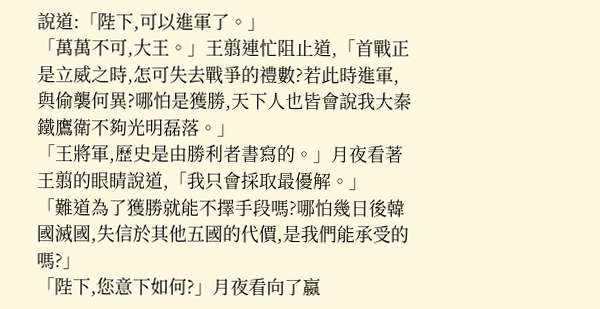說道:「陛下,可以進軍了。」
「萬萬不可,大王。」王翦連忙阻止道,「首戰正是立威之時,怎可失去戰爭的禮數?若此時進軍,與偷襲何異?哪怕是獲勝,天下人也皆會說我大秦鐵鷹衛不夠光明磊落。」
「王將軍,歷史是由勝利者書寫的。」月夜看著王翦的眼睛說道,「我只會採取最優解。」
「難道為了獲勝就能不擇手段嗎?哪怕幾日後韓國滅國,失信於其他五國的代價,是我們能承受的嗎?」
「陛下,您意下如何?」月夜看向了嬴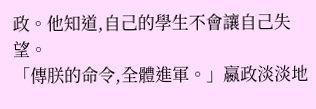政。他知道,自己的學生不會讓自己失望。
「傳朕的命令,全體進軍。」嬴政淡淡地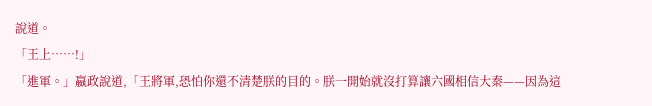說道。
「王上……!」
「進軍。」嬴政說道,「王將軍,恐怕你還不清楚朕的目的。朕一開始就沒打算讓六國相信大秦——因為這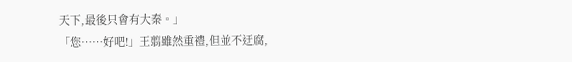天下,最後只會有大秦。」
「您……好吧!」王翦雖然重禮,但並不迂腐,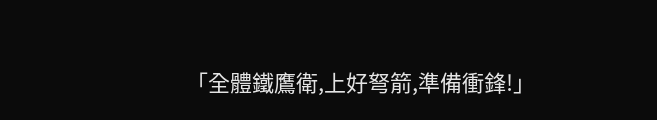「全體鐵鷹衛,上好弩箭,準備衝鋒!」